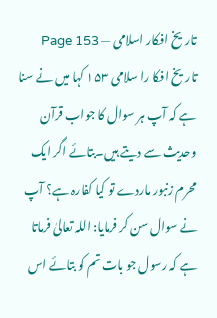تاریخ افکار اسلامی — Page 153
تاریخ افکا را سلامی ۱۵۳ کہا میں نے سنا ہے کہ آپ ہر سوال کا جواب قرآن وحدیث سے دیتے ہیں۔بتائے اگر ایک محرم زنبور ماردے تو کیا کفارہ ہے؟ آپ نے سوال سن کر فرمایا: اللہ تعالیٰ فرماتا ہے کہ رسول جو بات تم کو بتائے اس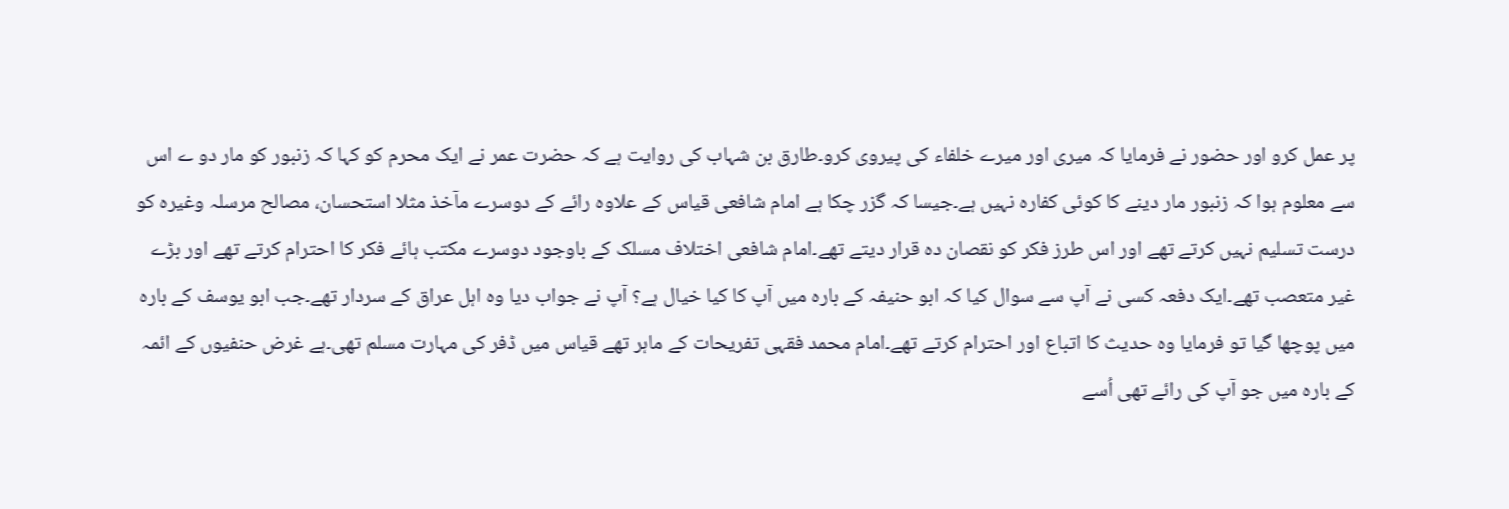پر عمل کرو اور حضور نے فرمایا کہ میری اور میرے خلفاء کی پیروی کرو۔طارق بن شہاب کی روایت ہے کہ حضرت عمر نے ایک محرم کو کہا کہ زنبور کو مار دو ے اس سے معلوم ہوا کہ زنبور مار دینے کا کوئی کفارہ نہیں ہے۔جیسا کہ گزر چکا ہے امام شافعی قیاس کے علاوہ رائے کے دوسرے مآخذ مثلا استحسان، مصالح مرسلہ وغیرہ کو درست تسلیم نہیں کرتے تھے اور اس طرز فکر کو نقصان دہ قرار دیتے تھے۔امام شافعی اختلاف مسلک کے باوجود دوسرے مکتب ہائے فکر کا احترام کرتے تھے اور بڑے غیر متعصب تھے۔ایک دفعہ کسی نے آپ سے سوال کیا کہ ابو حنیفہ کے بارہ میں آپ کا کیا خیال ہے؟ آپ نے جواب دیا وہ اہل عراق کے سردار تھے۔جب ابو یوسف کے بارہ میں پوچھا گیا تو فرمایا وہ حدیث کا اتباع اور احترام کرتے تھے۔امام محمد فقہی تفریحات کے ماہر تھے قیاس میں ڈفر کی مہارت مسلم تھی۔ہے غرض حنفیوں کے ائمہ کے بارہ میں جو آپ کی رائے تھی اُسے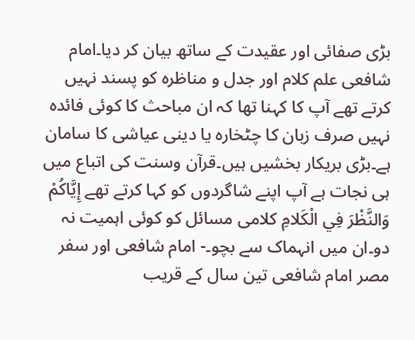بڑی صفائی اور عقیدت کے ساتھ بیان کر دیا۔امام شافعی علم کلام اور جدل و مناظرہ کو پسند نہیں کرتے تھے آپ کا کہنا تھا کہ ان مباحث کا کوئی فائدہ نہیں صرف زبان کا چٹخارہ یا دینی عیاشی کا سامان ہے۔بڑی بریکار بخشیں ہیں۔قرآن وسنت کی اتباع میں ہی نجات ہے آپ اپنے شاگردوں کو کہا کرتے تھے إِيَّاكُمْ وَالنَّظْرَ فِي الْكَلامِ کلامی مسائل کو کوئی اہمیت نہ دو۔ان میں انہماک سے بچو۔- امام شافعی اور سفر مصر امام شافعی تین سال کے قریب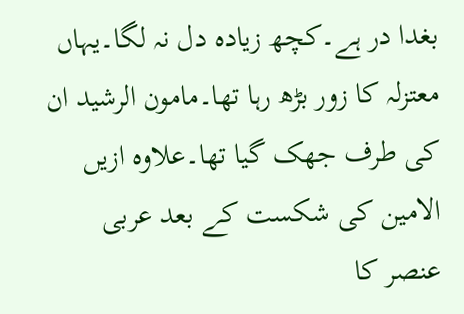بغدا در ہے۔کچھ زیادہ دل نہ لگا۔یہاں معتزلہ کا زور بڑھ رہا تھا۔مامون الرشید ان کی طرف جھک گیا تھا۔علاوہ ازیں الامین کی شکست کے بعد عربی عنصر کا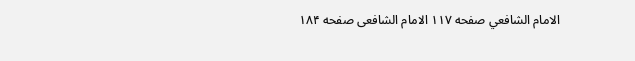الامام الشافعي صفحه ۱۱۷ الامام الشافعی صفحه ۱۸۴